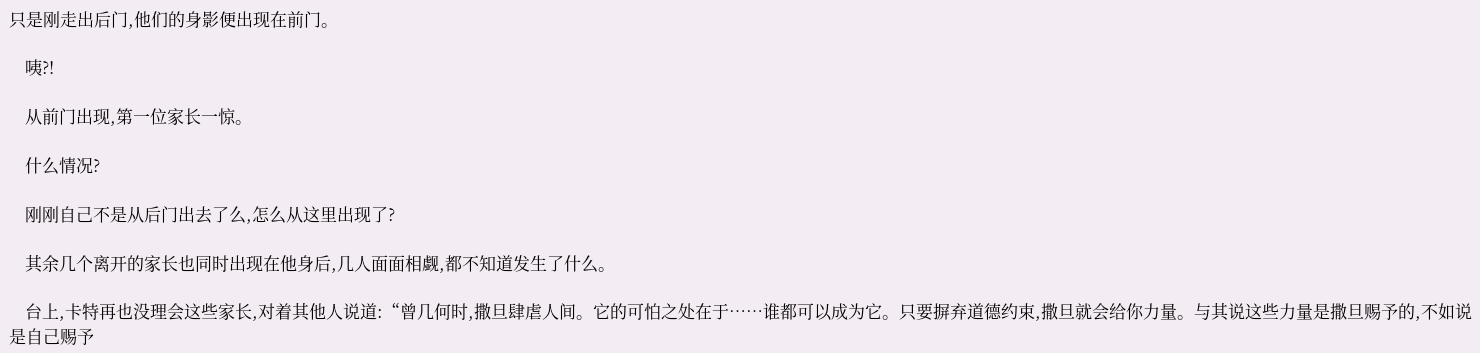只是刚走出后门,他们的身影便出现在前门。

    咦?!

    从前门出现,第一位家长一惊。

    什么情况?

    刚刚自己不是从后门出去了么,怎么从这里出现了?

    其余几个离开的家长也同时出现在他身后,几人面面相觑,都不知道发生了什么。

    台上,卡特再也没理会这些家长,对着其他人说道:“曾几何时,撒旦肆虐人间。它的可怕之处在于……谁都可以成为它。只要摒弃道德约束,撒旦就会给你力量。与其说这些力量是撒旦赐予的,不如说是自己赐予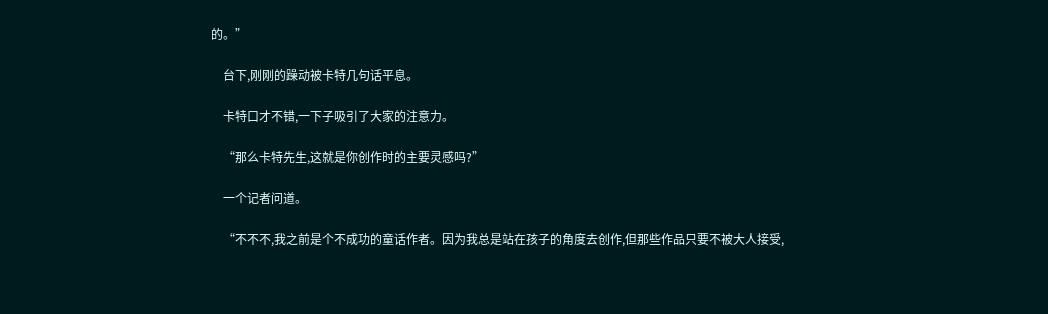的。”

    台下,刚刚的躁动被卡特几句话平息。

    卡特口才不错,一下子吸引了大家的注意力。

    “那么卡特先生,这就是你创作时的主要灵感吗?”

    一个记者问道。

    “不不不,我之前是个不成功的童话作者。因为我总是站在孩子的角度去创作,但那些作品只要不被大人接受,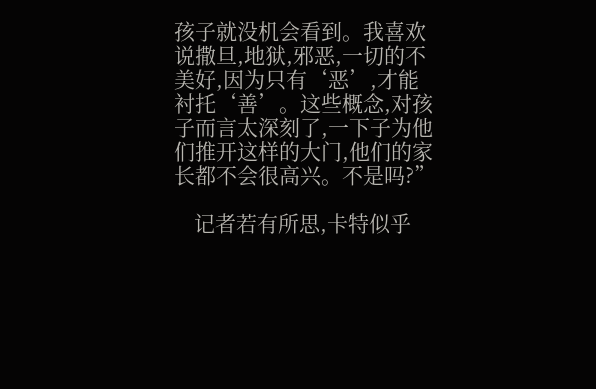孩子就没机会看到。我喜欢说撒旦,地狱,邪恶,一切的不美好,因为只有‘恶’,才能衬托‘善’。这些概念,对孩子而言太深刻了,一下子为他们推开这样的大门,他们的家长都不会很高兴。不是吗?”

    记者若有所思,卡特似乎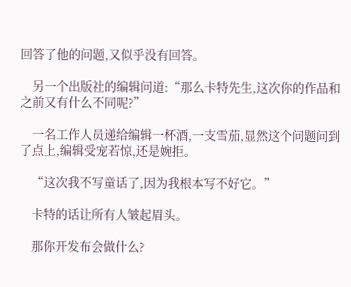回答了他的问题,又似乎没有回答。

    另一个出版社的编辑问道:“那么卡特先生,这次你的作品和之前又有什么不同呢?”

    一名工作人员递给编辑一杯酒,一支雪茄,显然这个问题问到了点上,编辑受宠若惊,还是婉拒。

    “这次我不写童话了,因为我根本写不好它。”

    卡特的话让所有人皱起眉头。

    那你开发布会做什么?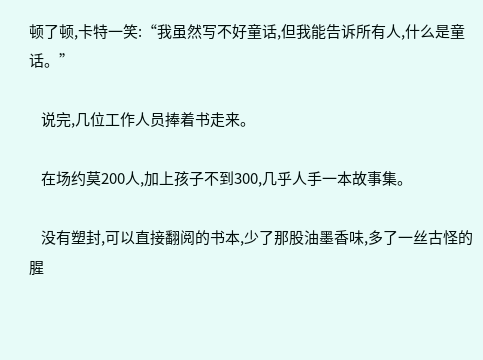顿了顿,卡特一笑:“我虽然写不好童话,但我能告诉所有人,什么是童话。”

    说完,几位工作人员捧着书走来。

    在场约莫200人,加上孩子不到300,几乎人手一本故事集。

    没有塑封,可以直接翻阅的书本,少了那股油墨香味,多了一丝古怪的腥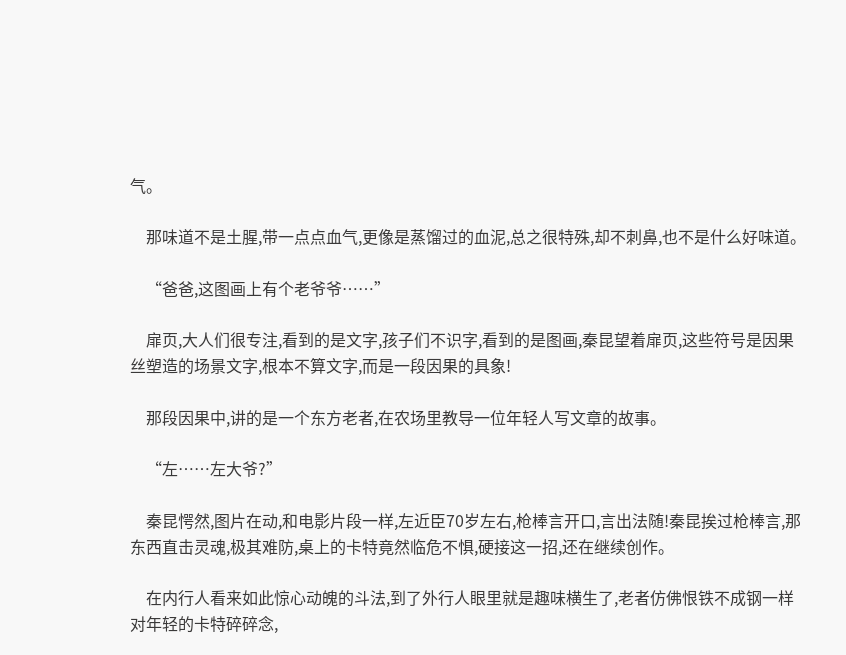气。

    那味道不是土腥,带一点点血气,更像是蒸馏过的血泥,总之很特殊,却不刺鼻,也不是什么好味道。

    “爸爸,这图画上有个老爷爷……”

    扉页,大人们很专注,看到的是文字,孩子们不识字,看到的是图画,秦昆望着扉页,这些符号是因果丝塑造的场景文字,根本不算文字,而是一段因果的具象!

    那段因果中,讲的是一个东方老者,在农场里教导一位年轻人写文章的故事。

    “左……左大爷?”

    秦昆愕然,图片在动,和电影片段一样,左近臣70岁左右,枪棒言开口,言出法随!秦昆挨过枪棒言,那东西直击灵魂,极其难防,桌上的卡特竟然临危不惧,硬接这一招,还在继续创作。

    在内行人看来如此惊心动魄的斗法,到了外行人眼里就是趣味横生了,老者仿佛恨铁不成钢一样对年轻的卡特碎碎念,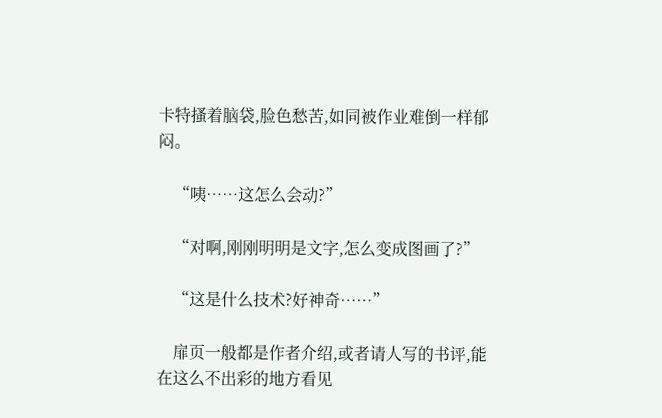卡特搔着脑袋,脸色愁苦,如同被作业难倒一样郁闷。

    “咦……这怎么会动?”

    “对啊,刚刚明明是文字,怎么变成图画了?”

    “这是什么技术?好神奇……”

    扉页一般都是作者介绍,或者请人写的书评,能在这么不出彩的地方看见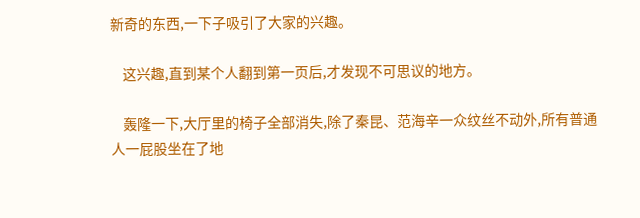新奇的东西,一下子吸引了大家的兴趣。

    这兴趣,直到某个人翻到第一页后,才发现不可思议的地方。

    轰隆一下,大厅里的椅子全部消失,除了秦昆、范海辛一众纹丝不动外,所有普通人一屁股坐在了地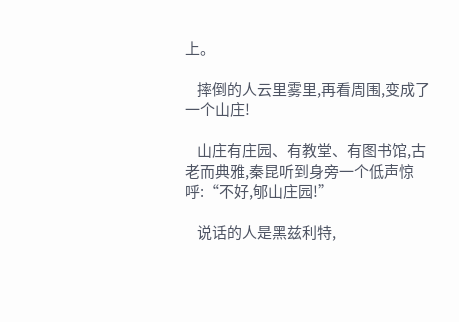上。

    摔倒的人云里雾里,再看周围,变成了一个山庄!

    山庄有庄园、有教堂、有图书馆,古老而典雅,秦昆听到身旁一个低声惊呼:“不好,郇山庄园!”

    说话的人是黑兹利特,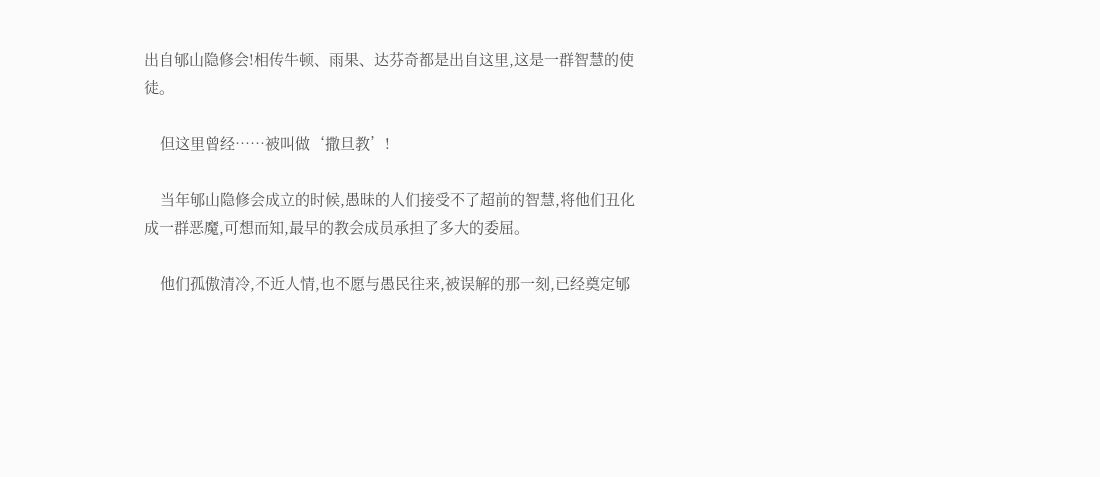出自郇山隐修会!相传牛顿、雨果、达芬奇都是出自这里,这是一群智慧的使徒。

    但这里曾经……被叫做‘撒旦教’!

    当年郇山隐修会成立的时候,愚昧的人们接受不了超前的智慧,将他们丑化成一群恶魔,可想而知,最早的教会成员承担了多大的委屈。

    他们孤傲清冷,不近人情,也不愿与愚民往来,被误解的那一刻,已经奠定郇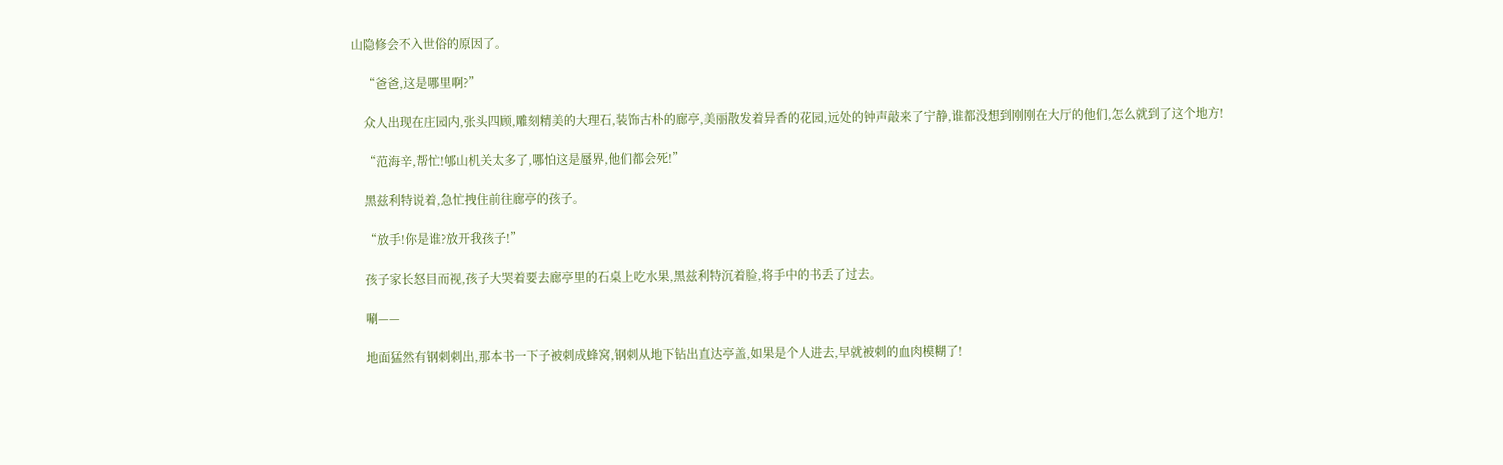山隐修会不入世俗的原因了。

    “爸爸,这是哪里啊?”

    众人出现在庄园内,张头四顾,雕刻精美的大理石,装饰古朴的廊亭,美丽散发着异香的花园,远处的钟声敲来了宁静,谁都没想到刚刚在大厅的他们,怎么就到了这个地方!

    “范海辛,帮忙!郇山机关太多了,哪怕这是蜃界,他们都会死!”

    黑兹利特说着,急忙拽住前往廊亭的孩子。

    “放手!你是谁?放开我孩子!”

    孩子家长怒目而视,孩子大哭着要去廊亭里的石桌上吃水果,黑兹利特沉着脸,将手中的书丢了过去。

    唰——

    地面猛然有钢刺刺出,那本书一下子被刺成蜂窝,钢刺从地下钻出直达亭盖,如果是个人进去,早就被刺的血肉模糊了!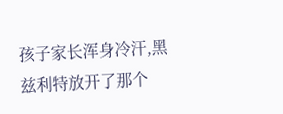孩子家长浑身冷汗,黑兹利特放开了那个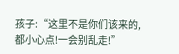孩子:“这里不是你们该来的,都小心点!一会别乱走!”